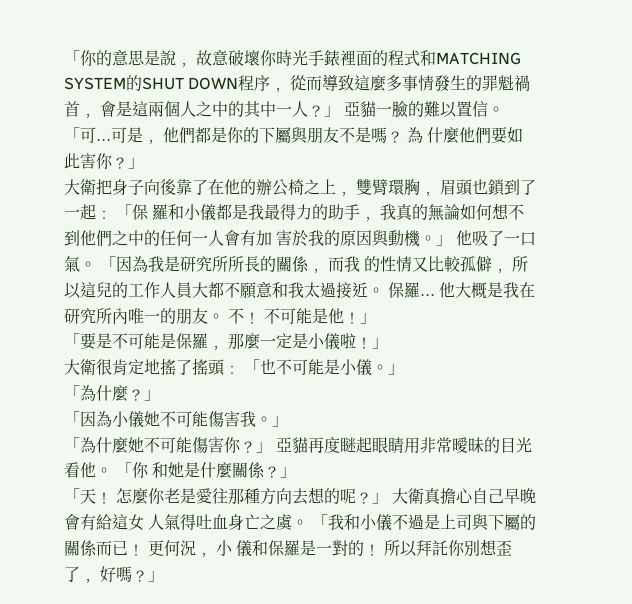「你的意思是說﹐ 故意破壞你時光手錶裡面的程式和MATCHING SYSTEM的SHUT DOWN程序﹐ 從而導致這麼多事情發生的罪魁禍首﹐ 會是這兩個人之中的其中一人﹖」 亞貓一臉的難以置信。 「可...可是﹐ 他們都是你的下屬與朋友不是嗎﹖ 為 什麼他們要如此害你﹖」
大衛把身子向後靠了在他的辦公椅之上﹐ 雙臂環胸﹐ 眉頭也鎖到了一起﹕ 「保 羅和小儀都是我最得力的助手﹐ 我真的無論如何想不到他們之中的任何一人會有加 害於我的原因與動機。」 他吸了一口氣。 「因為我是研究所所長的關係﹐ 而我 的性情又比較孤僻﹐ 所以這兒的工作人員大都不願意和我太過接近。 保羅... 他大概是我在研究所內唯一的朋友。 不﹗ 不可能是他﹗」
「要是不可能是保羅﹐ 那麼一定是小儀啦﹗」
大衛很肯定地搖了搖頭﹕ 「也不可能是小儀。」
「為什麼﹖」
「因為小儀她不可能傷害我。」
「為什麼她不可能傷害你﹖」 亞貓再度瞇起眼睛用非常曖昧的目光看他。 「你 和她是什麼關係﹖」
「天﹗ 怎麼你老是愛往那種方向去想的呢﹖」 大衛真擔心自己早晚會有給這女 人氣得吐血身亡之虞。 「我和小儀不過是上司與下屬的關係而已﹗ 更何況﹐ 小 儀和保羅是一對的﹗ 所以拜託你別想歪了﹐ 好嗎﹖」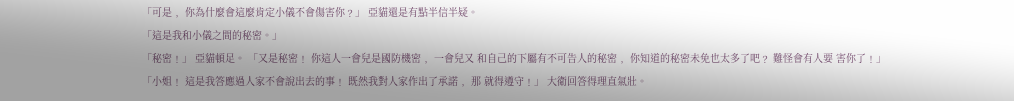「可是﹐ 你為什麼會這麼肯定小儀不會傷害你﹖」 亞貓還是有點半信半疑。
「這是我和小儀之間的秘密。」
「秘密﹗」 亞貓頓足。 「又是秘密﹗ 你這人一會兒是國防機密﹐ 一會兒又 和自己的下屬有不可告人的秘密﹐ 你知道的秘密未免也太多了吧﹖ 難怪會有人要 害你了﹗」
「小姐﹗ 這是我答應過人家不會說出去的事﹗ 既然我對人家作出了承諾﹐ 那 就得遵守﹗」 大衛回答得理直氣壯。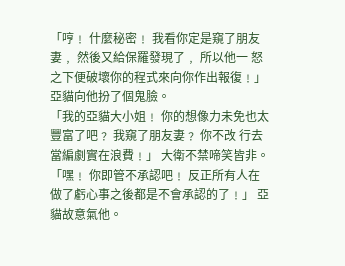「哼﹗ 什麼秘密﹗ 我看你定是窺了朋友妻﹐ 然後又給保羅發現了﹐ 所以他一 怒之下便破壞你的程式來向你作出報復﹗」 亞貓向他扮了個鬼臉。
「我的亞貓大小姐﹗ 你的想像力未免也太豐富了吧﹖ 我窺了朋友妻﹖ 你不改 行去當編劇實在浪費﹗」 大衛不禁啼笑皆非。
「嘿﹗ 你即管不承認吧﹗ 反正所有人在做了虧心事之後都是不會承認的了﹗」 亞貓故意氣他。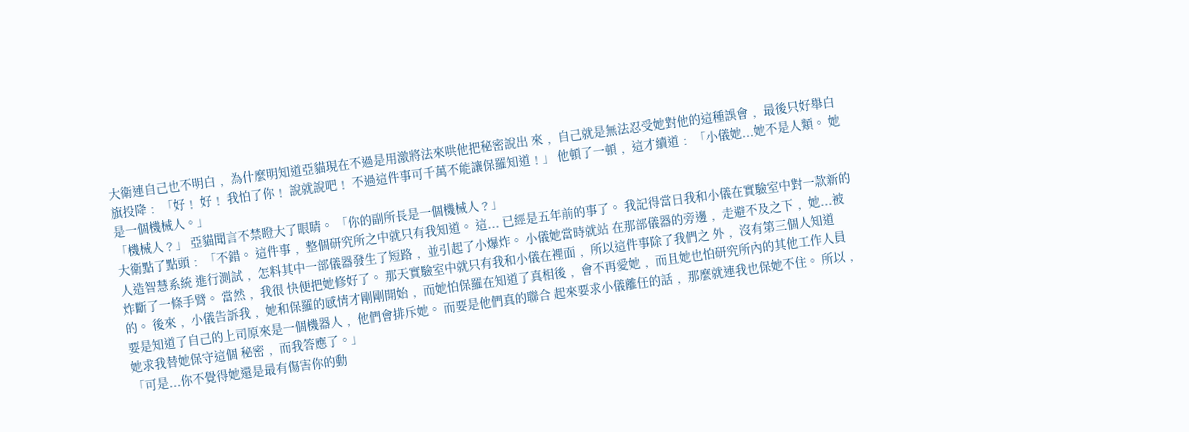大衛連自己也不明白﹐ 為什麼明知道亞貓現在不過是用激將法來哄他把秘密說出 來﹐ 自己就是無法忍受她對他的這種誤會﹐ 最後只好舉白旗投降﹕ 「好﹗ 好﹗ 我怕了你﹗ 說就說吧﹗ 不過這件事可千萬不能讓保羅知道﹗」 他頓了一頓﹐ 這才續道﹕ 「小儀她...她不是人類。 她是一個機械人。」
「機械人﹖」 亞貓聞言不禁瞪大了眼睛。 「你的副所長是一個機械人﹖」
大衛點了點頭﹕ 「不錯。 這件事﹐ 整個研究所之中就只有我知道。 這... 已經是五年前的事了。 我記得當日我和小儀在實驗室中對一款新的人造智慧系統 進行測試﹐ 怎料其中一部儀器發生了短路﹐ 並引起了小爆炸。 小儀她當時就站 在那部儀器的旁邊﹐ 走避不及之下﹐ 她...被炸斷了一條手臂。 當然﹐ 我很 快便把她修好了。 那天實驗室中就只有我和小儀在裡面﹐ 所以這件事除了我們之 外﹐ 沒有第三個人知道的。 後來﹐ 小儀告訴我﹐ 她和保羅的感情才剛剛開始﹐ 而她怕保羅在知道了真相後﹐ 會不再愛她﹐ 而且她也怕研究所內的其他工作人員 要是知道了自己的上司原來是一個機器人﹐ 他們會排斥她。 而要是他們真的聯合 起來要求小儀離任的話﹐ 那麼就連我也保她不住。 所以﹐ 她求我替她保守這個 秘密﹐ 而我答應了。」
「可是...你不覺得她還是最有傷害你的動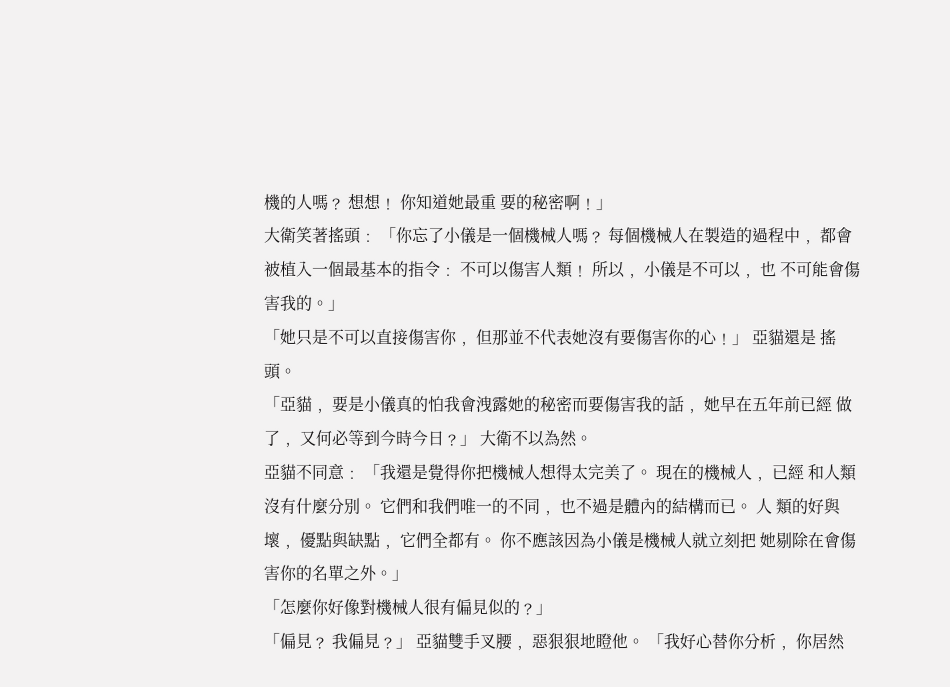機的人嗎﹖ 想想﹗ 你知道她最重 要的秘密啊﹗」
大衛笑著搖頭﹕ 「你忘了小儀是一個機械人嗎﹖ 每個機械人在製造的過程中﹐ 都會被植入一個最基本的指令﹕ 不可以傷害人類﹗ 所以﹐ 小儀是不可以﹐ 也 不可能會傷害我的。」
「她只是不可以直接傷害你﹐ 但那並不代表她沒有要傷害你的心﹗」 亞貓還是 搖頭。
「亞貓﹐ 要是小儀真的怕我會洩露她的秘密而要傷害我的話﹐ 她早在五年前已經 做了﹐ 又何必等到今時今日﹖」 大衛不以為然。
亞貓不同意﹕ 「我還是覺得你把機械人想得太完美了。 現在的機械人﹐ 已經 和人類沒有什麼分別。 它們和我們唯一的不同﹐ 也不過是體內的結構而已。 人 類的好與壞﹐ 優點與缺點﹐ 它們全都有。 你不應該因為小儀是機械人就立刻把 她剔除在會傷害你的名單之外。」
「怎麼你好像對機械人很有偏見似的﹖」
「偏見﹖ 我偏見﹖」 亞貓雙手叉腰﹐ 惡狠狠地瞪他。 「我好心替你分析﹐ 你居然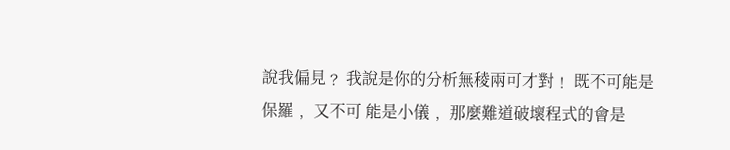說我偏見﹖ 我說是你的分析無稜兩可才對﹗ 既不可能是保羅﹐ 又不可 能是小儀﹐ 那麼難道破壞程式的會是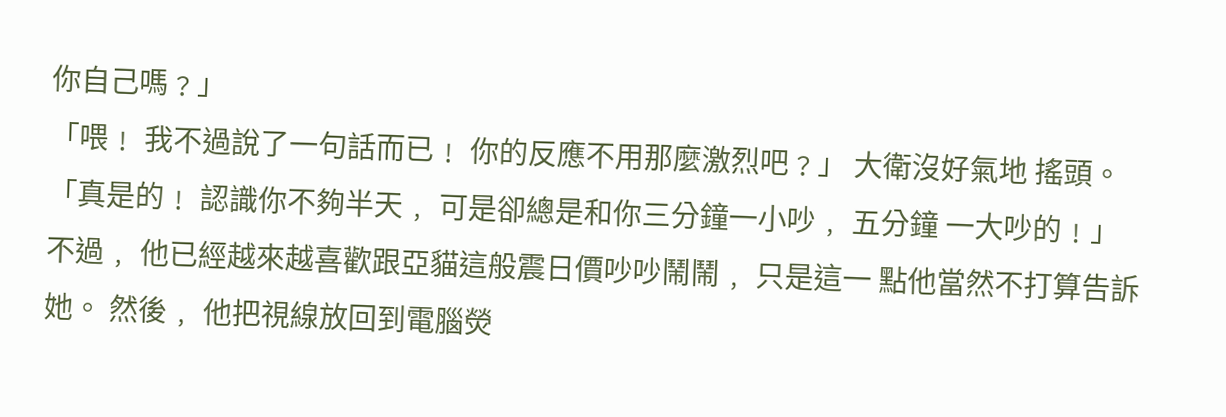你自己嗎﹖」
「喂﹗ 我不過說了一句話而已﹗ 你的反應不用那麼激烈吧﹖」 大衛沒好氣地 搖頭。 「真是的﹗ 認識你不夠半天﹐ 可是卻總是和你三分鐘一小吵﹐ 五分鐘 一大吵的﹗」 不過﹐ 他已經越來越喜歡跟亞貓這般震日價吵吵鬧鬧﹐ 只是這一 點他當然不打算告訴她。 然後﹐ 他把視線放回到電腦熒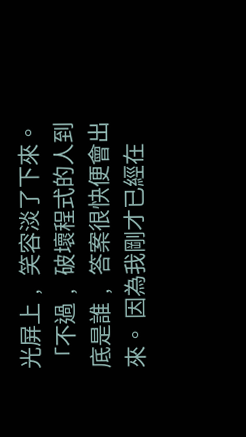光屏上﹐ 笑容淡了下來。 「不過﹐ 破壞程式的人到底是誰﹐ 答案很快便會出來。 因為我剛才已經在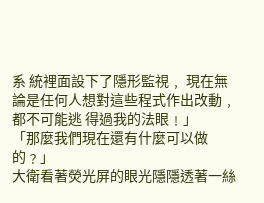系 統裡面設下了隱形監視﹐ 現在無論是任何人想對這些程式作出改動﹐ 都不可能逃 得過我的法眼﹗」
「那麼我們現在還有什麼可以做的﹖」
大衛看著熒光屏的眼光隱隱透著一絲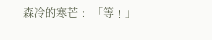森冷的寒芒﹕ 「等﹗」